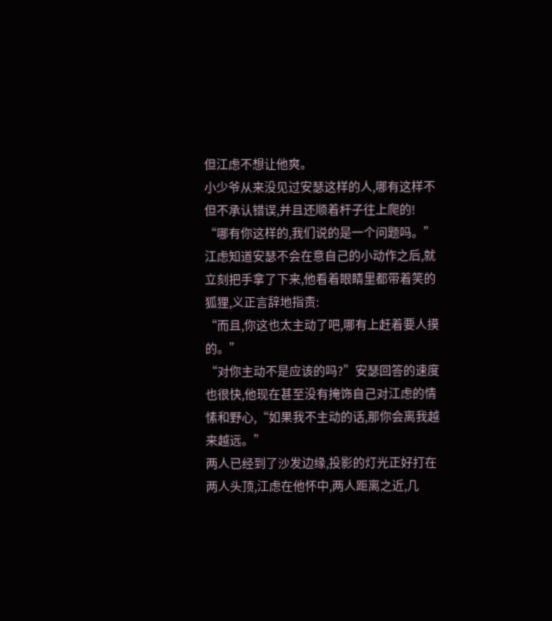但江虑不想让他爽。
小少爷从来没见过安瑟这样的人,哪有这样不但不承认错误,并且还顺着杆子往上爬的!
“哪有你这样的,我们说的是一个问题吗。”江虑知道安瑟不会在意自己的小动作之后,就立刻把手拿了下来,他看着眼睛里都带着笑的狐狸,义正言辞地指责:
“而且,你这也太主动了吧,哪有上赶着要人摸的。”
“对你主动不是应该的吗?”安瑟回答的速度也很快,他现在甚至没有掩饰自己对江虑的情愫和野心,“如果我不主动的话,那你会离我越来越远。”
两人已经到了沙发边缘,投影的灯光正好打在两人头顶,江虑在他怀中,两人距离之近,几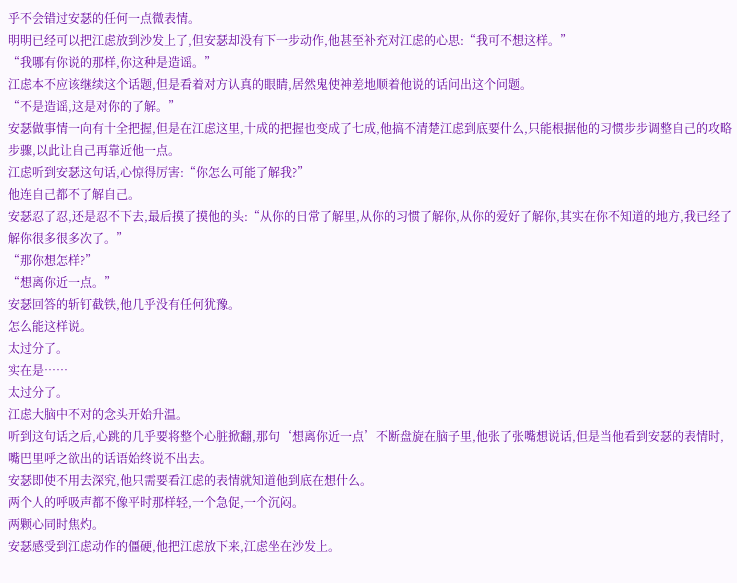乎不会错过安瑟的任何一点微表情。
明明已经可以把江虑放到沙发上了,但安瑟却没有下一步动作,他甚至补充对江虑的心思:“我可不想这样。”
“我哪有你说的那样,你这种是造谣。”
江虑本不应该继续这个话题,但是看着对方认真的眼睛,居然鬼使神差地顺着他说的话问出这个问题。
“不是造谣,这是对你的了解。”
安瑟做事情一向有十全把握,但是在江虑这里,十成的把握也变成了七成,他搞不清楚江虑到底要什么,只能根据他的习惯步步调整自己的攻略步骤,以此让自己再靠近他一点。
江虑听到安瑟这句话,心惊得厉害:“你怎么可能了解我?”
他连自己都不了解自己。
安瑟忍了忍,还是忍不下去,最后摸了摸他的头:“从你的日常了解里,从你的习惯了解你,从你的爱好了解你,其实在你不知道的地方,我已经了解你很多很多次了。”
“那你想怎样?”
“想离你近一点。”
安瑟回答的斩钉截铁,他几乎没有任何犹豫。
怎么能这样说。
太过分了。
实在是……
太过分了。
江虑大脑中不对的念头开始升温。
听到这句话之后,心跳的几乎要将整个心脏掀翻,那句‘想离你近一点’不断盘旋在脑子里,他张了张嘴想说话,但是当他看到安瑟的表情时,嘴巴里呼之欲出的话语始终说不出去。
安瑟即使不用去深究,他只需要看江虑的表情就知道他到底在想什么。
两个人的呼吸声都不像平时那样轻,一个急促,一个沉闷。
两颗心同时焦灼。
安瑟感受到江虑动作的僵硬,他把江虑放下来,江虑坐在沙发上。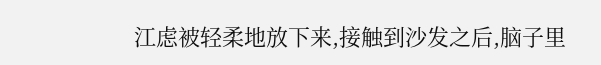江虑被轻柔地放下来,接触到沙发之后,脑子里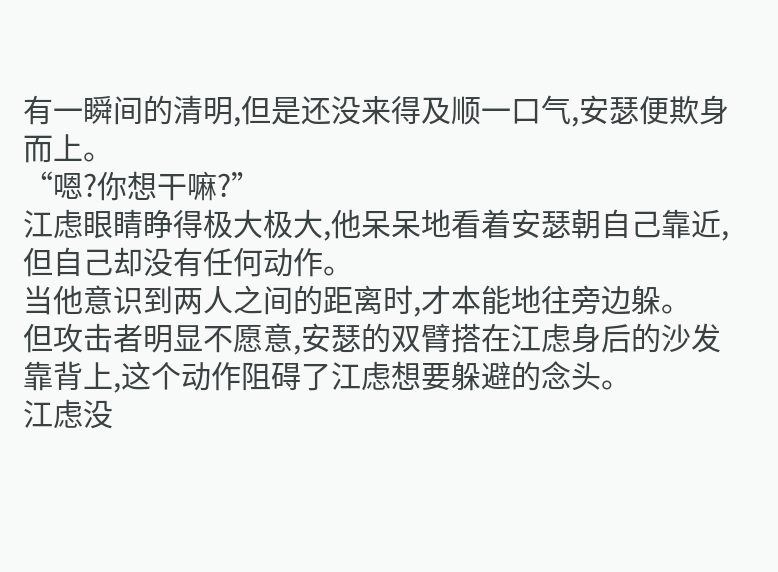有一瞬间的清明,但是还没来得及顺一口气,安瑟便欺身而上。
“嗯?你想干嘛?”
江虑眼睛睁得极大极大,他呆呆地看着安瑟朝自己靠近,但自己却没有任何动作。
当他意识到两人之间的距离时,才本能地往旁边躲。
但攻击者明显不愿意,安瑟的双臂搭在江虑身后的沙发靠背上,这个动作阻碍了江虑想要躲避的念头。
江虑没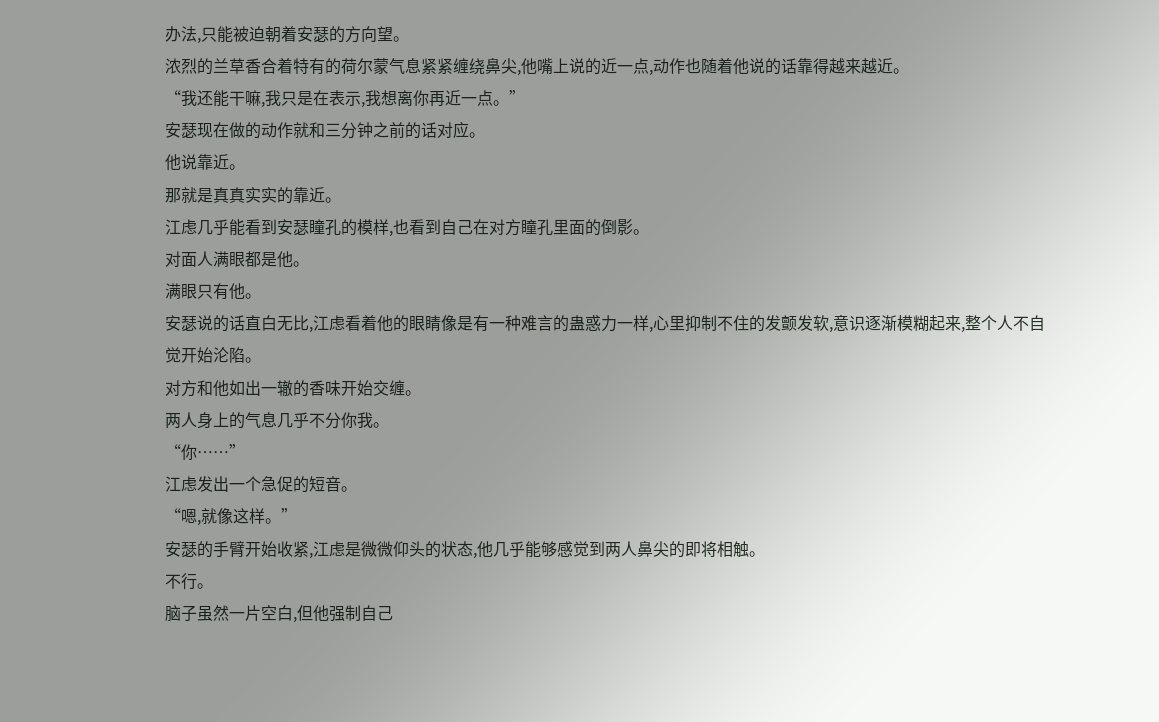办法,只能被迫朝着安瑟的方向望。
浓烈的兰草香合着特有的荷尔蒙气息紧紧缠绕鼻尖,他嘴上说的近一点,动作也随着他说的话靠得越来越近。
“我还能干嘛,我只是在表示,我想离你再近一点。”
安瑟现在做的动作就和三分钟之前的话对应。
他说靠近。
那就是真真实实的靠近。
江虑几乎能看到安瑟瞳孔的模样,也看到自己在对方瞳孔里面的倒影。
对面人满眼都是他。
满眼只有他。
安瑟说的话直白无比,江虑看着他的眼睛像是有一种难言的蛊惑力一样,心里抑制不住的发颤发软,意识逐渐模糊起来,整个人不自觉开始沦陷。
对方和他如出一辙的香味开始交缠。
两人身上的气息几乎不分你我。
“你……”
江虑发出一个急促的短音。
“嗯,就像这样。”
安瑟的手臂开始收紧,江虑是微微仰头的状态,他几乎能够感觉到两人鼻尖的即将相触。
不行。
脑子虽然一片空白,但他强制自己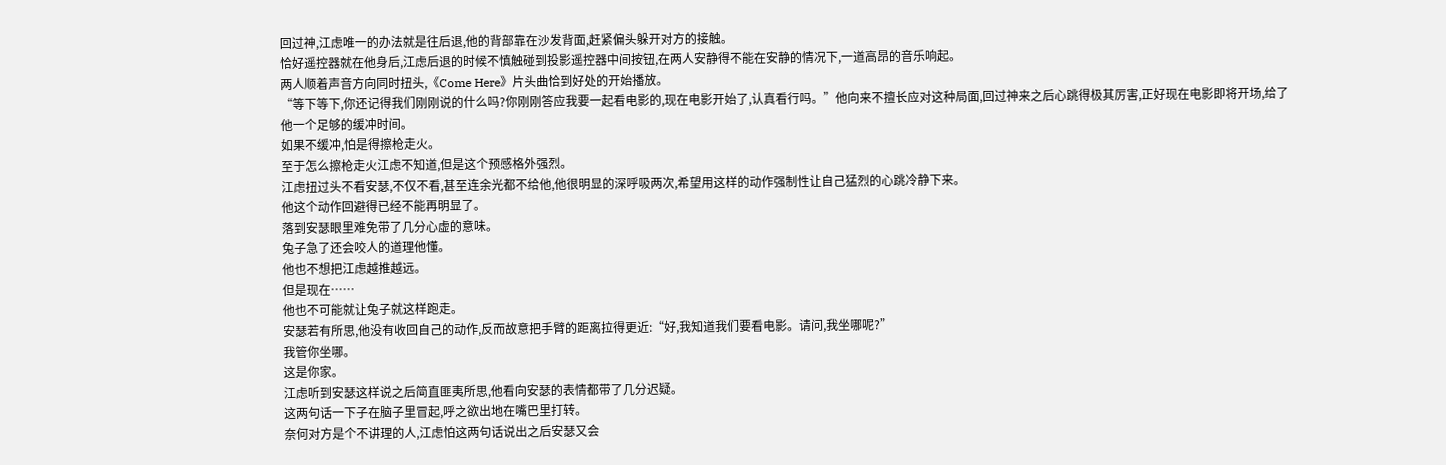回过神,江虑唯一的办法就是往后退,他的背部靠在沙发背面,赶紧偏头躲开对方的接触。
恰好遥控器就在他身后,江虑后退的时候不慎触碰到投影遥控器中间按钮,在两人安静得不能在安静的情况下,一道高昂的音乐响起。
两人顺着声音方向同时扭头,《Come Here》片头曲恰到好处的开始播放。
“等下等下,你还记得我们刚刚说的什么吗?你刚刚答应我要一起看电影的,现在电影开始了,认真看行吗。”他向来不擅长应对这种局面,回过神来之后心跳得极其厉害,正好现在电影即将开场,给了他一个足够的缓冲时间。
如果不缓冲,怕是得擦枪走火。
至于怎么擦枪走火江虑不知道,但是这个预感格外强烈。
江虑扭过头不看安瑟,不仅不看,甚至连余光都不给他,他很明显的深呼吸两次,希望用这样的动作强制性让自己猛烈的心跳冷静下来。
他这个动作回避得已经不能再明显了。
落到安瑟眼里难免带了几分心虚的意味。
兔子急了还会咬人的道理他懂。
他也不想把江虑越推越远。
但是现在……
他也不可能就让兔子就这样跑走。
安瑟若有所思,他没有收回自己的动作,反而故意把手臂的距离拉得更近:“好,我知道我们要看电影。请问,我坐哪呢?”
我管你坐哪。
这是你家。
江虑听到安瑟这样说之后简直匪夷所思,他看向安瑟的表情都带了几分迟疑。
这两句话一下子在脑子里冒起,呼之欲出地在嘴巴里打转。
奈何对方是个不讲理的人,江虑怕这两句话说出之后安瑟又会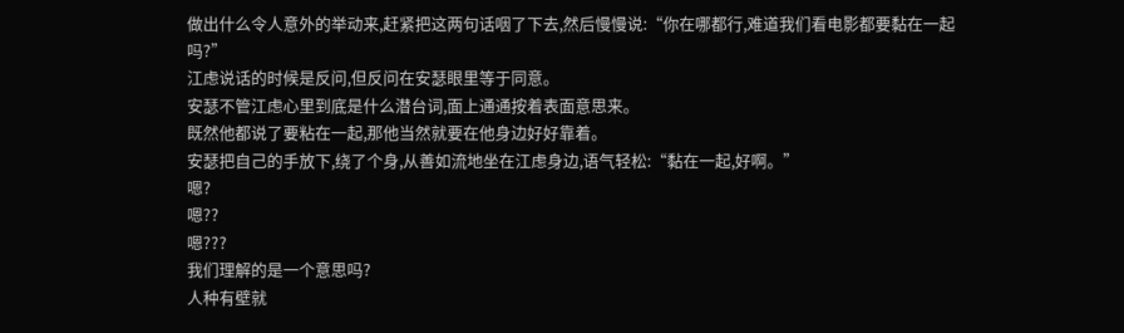做出什么令人意外的举动来,赶紧把这两句话咽了下去,然后慢慢说:“你在哪都行,难道我们看电影都要黏在一起吗?”
江虑说话的时候是反问,但反问在安瑟眼里等于同意。
安瑟不管江虑心里到底是什么潜台词,面上通通按着表面意思来。
既然他都说了要粘在一起,那他当然就要在他身边好好靠着。
安瑟把自己的手放下,绕了个身,从善如流地坐在江虑身边,语气轻松:“黏在一起,好啊。”
嗯?
嗯??
嗯???
我们理解的是一个意思吗?
人种有壁就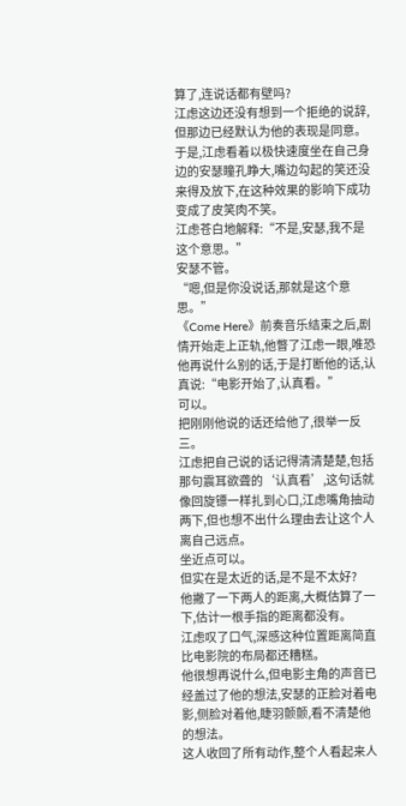算了,连说话都有壁吗?
江虑这边还没有想到一个拒绝的说辞,但那边已经默认为他的表现是同意。
于是,江虑看着以极快速度坐在自己身边的安瑟瞳孔睁大,嘴边勾起的笑还没来得及放下,在这种效果的影响下成功变成了皮笑肉不笑。
江虑苍白地解释:“不是,安瑟,我不是这个意思。”
安瑟不管。
“嗯,但是你没说话,那就是这个意思。”
《Come Here》前奏音乐结束之后,剧情开始走上正轨,他瞥了江虑一眼,唯恐他再说什么别的话,于是打断他的话,认真说:“电影开始了,认真看。”
可以。
把刚刚他说的话还给他了,很举一反三。
江虑把自己说的话记得清清楚楚,包括那句震耳欲聋的‘认真看’,这句话就像回旋镖一样扎到心口,江虑嘴角抽动两下,但也想不出什么理由去让这个人离自己远点。
坐近点可以。
但实在是太近的话,是不是不太好?
他撇了一下两人的距离,大概估算了一下,估计一根手指的距离都没有。
江虑叹了口气,深感这种位置距离简直比电影院的布局都还糟糕。
他很想再说什么,但电影主角的声音已经盖过了他的想法,安瑟的正脸对着电影,侧脸对着他,睫羽颤颤,看不清楚他的想法。
这人收回了所有动作,整个人看起来人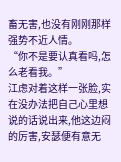畜无害,也没有刚刚那样强势不近人情。
“你不是要认真看吗,怎么老看我。”
江虑对着这样一张脸,实在没办法把自己心里想说的话说出来,他这边闷的厉害,安瑟便有意无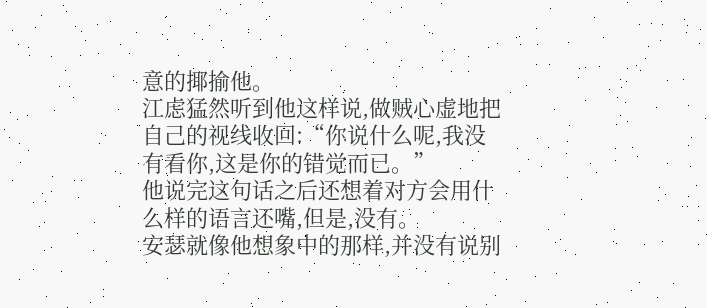意的揶揄他。
江虑猛然听到他这样说,做贼心虚地把自己的视线收回:“你说什么呢,我没有看你,这是你的错觉而已。”
他说完这句话之后还想着对方会用什么样的语言还嘴,但是,没有。
安瑟就像他想象中的那样,并没有说别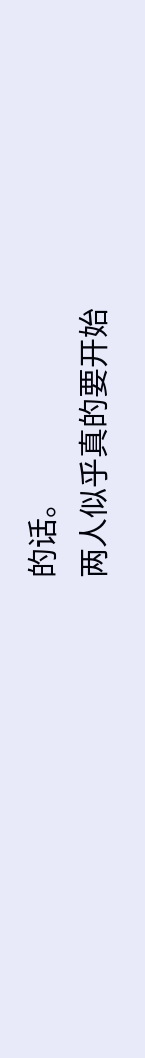的话。
两人似乎真的要开始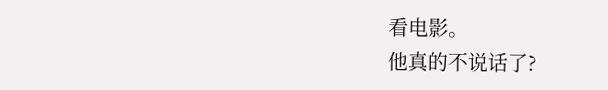看电影。
他真的不说话了?